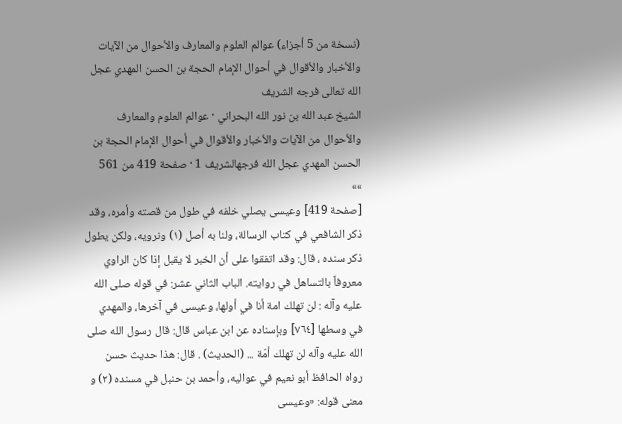(نسخة من 5 أجزاء) عوالم العلوم والمعارف والأحوال من الآيات والأخبار والأقوال في أحوال الإمام الحجة بن الحسن المهدي عجل الله تعالى فرجه الشريف
الشيخ عبد الله بن نور الله البحراني · عوالم العلوم والمعارف والأحوال من الآيات والأخبار والأقوال في أحوال الإمام الحجة بن الحسن المهدي عجل الله فرجهالشريف 1 · صفحة 419 من 561
»»
[صفحة 419] وعيسى يصلي خلفه في طول من قصته وأمره، وقد ذكر الشافعي في كتاب الرسالة، ولنا به أصل (۱) ونرويه، ولكن يطول ذكر سنده ، قال: وقد اتفقوا على أن الخبر لا يقبل إذا كان الراوي معروفاً بالتساهل في روايته. الباب الثاني عشر: في قوله صلى الله عليه وآله : لن تهلك امة أنا في أولها، وعيسى في آخرها، والمهدي في وسطها [٧٦٤] وبإسناده عن ابن عباس قال: قال رسول الله صلى الله عليه وآله لن تهلك أمّة ... (الحديث) . قال: هذا حديث حسن رواه الحافظ أبو نعيم في عواليه، وأحمد بن حنبل في مسنده (۲) و معنى قوله: «وعيسى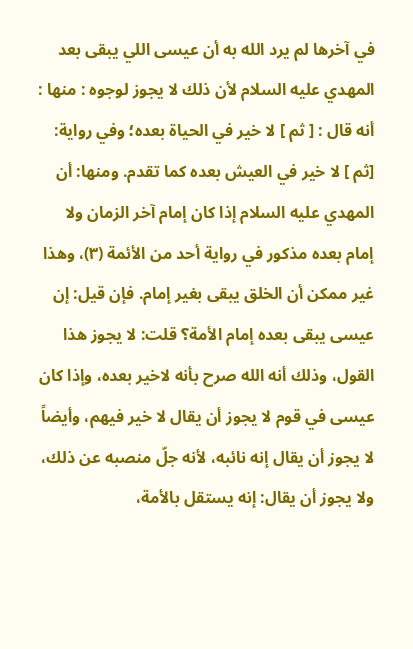في آخرها لم يرد الله به أن عيسى اللي يبقى بعد المهدي عليه السلام لأن ذلك لا يجوز لوجوه : منها : أنه قال : [ ثم ] لا خير في الحياة بعده؛ وفي رواية: [ثم ] لا خير في العيش بعده كما تقدم. ومنها: أن المهدي عليه السلام إذا كان إمام آخر الزمان ولا إمام بعده مذكور في رواية أحد من الأئمة (۳)، وهذا غير ممكن أن الخلق يبقى بغير إمام. فإن قيل: إن عيسى يبقى بعده إمام الأمة؟ قلت: لا يجوز هذا القول، وذلك أنه الله صرح بأنه لاخير بعده، وإذا كان عيسى في قوم لا يجوز أن يقال لا خير فيهم، وأيضاً لا يجوز أن يقال إنه نائبه، لأنه جلّ منصبه عن ذلك، ولا يجوز أن يقال: إنه يستقل بالأمة،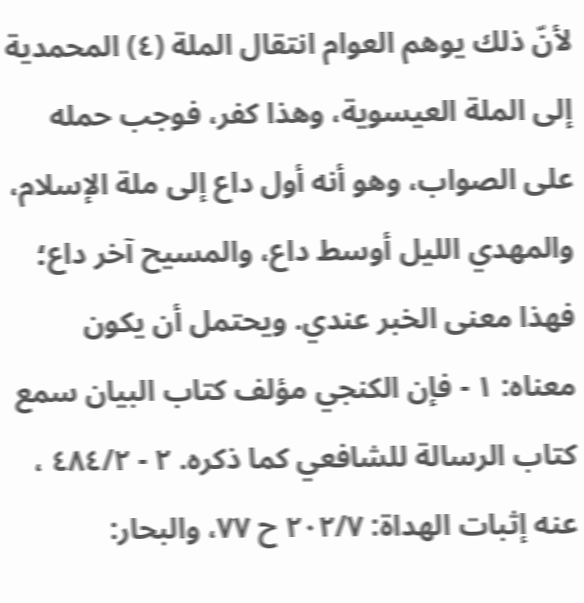لأنّ ذلك يوهم العوام انتقال الملة (٤) المحمدية إلى الملة العيسوية، وهذا كفر، فوجب حمله على الصواب، وهو أنه أول داع إلى ملة الإسلام، والمهدي الليل أوسط داع، والمسيح آخر داع؛ فهذا معنى الخبر عندي. ويحتمل أن يكون معناه: ١ - فإن الكنجي مؤلف كتاب البيان سمع كتاب الرسالة للشافعي كما ذكره. ٢ - ٤٨٤/٢ ، عنه إثبات الهداة: ۲۰۲/٧ ح ۷۷، والبحار: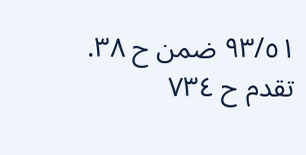٩٣/٥١ ضمن ح ۳۸. تقدم ح ٧٣٤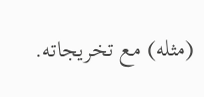(مثله) مع تخريجاته.